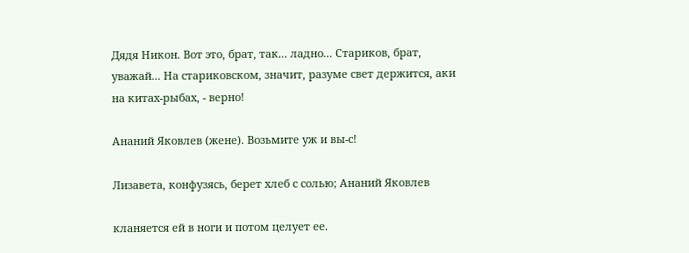Дядя Никон. Вот это, брат, так... ладно... Стариков, брат, уважай... На стариковском, значит, разуме свет держится, аки на китах-рыбах, - верно!

Ананий Яковлев (жене). Возьмите уж и вы-с!

Лизавета, конфузясь, берет хлеб с солью; Ананий Яковлев

кланяется ей в ноги и потом целует ее.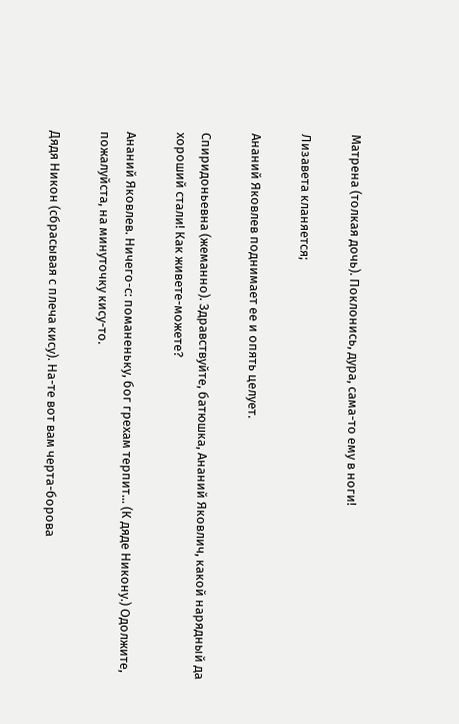Матрена (толкая дочь). Поклонись, дура, сама-то ему в ноги!

Лизавета кланяется;

Ананий Яковлев поднимает ее и опять целует.

Спиридоньевна (жеманно). Здравствуйте, батюшка, Ананий Яковлич, какой нарядный да хороший стали! Как живете-можете?

Ананий Яковлев. Ничего-с: поманеньку, бог грехам терпит... (К дяде Никону.) Одолжите, пожалуйста, на минуточку кису-то.

Дядя Никон (сбрасывая с плеча кису). На-те вот вам черта-борова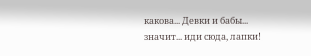какова... Девки и бабы... значит... иди сюда, лапки!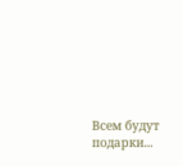Всем будут подарки...